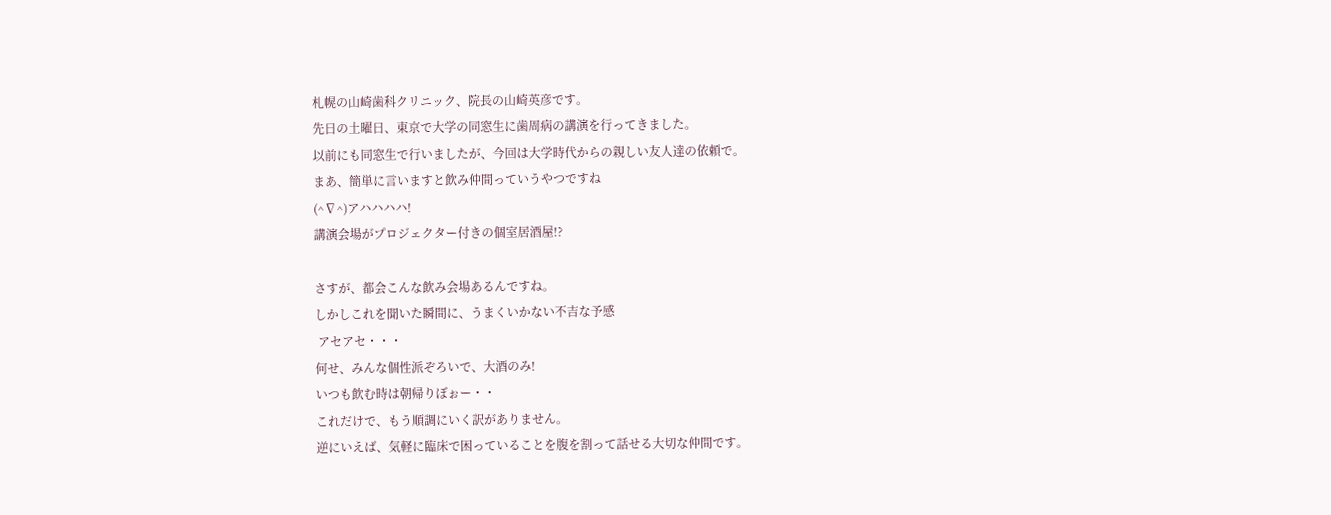札幌の山崎歯科クリニック、院長の山崎英彦です。
先日の土曜日、東京で大学の同窓生に歯周病の講演を行ってきました。
以前にも同窓生で行いましたが、今回は大学時代からの親しい友人達の依頼で。
まあ、簡単に言いますと飲み仲間っていうやつですね
(^∇^)アハハハハ!
講演会場がプロジェクター付きの個室居酒屋!?

さすが、都会こんな飲み会場あるんですね。
しかしこれを聞いた瞬間に、うまくいかない不吉な予感
 アセアセ・・・
何せ、みんな個性派ぞろいで、大酒のみ!
いつも飲む時は朝帰りぼぉー・・
これだけで、もう順調にいく訳がありません。
逆にいえば、気軽に臨床で困っていることを腹を割って話せる大切な仲間です。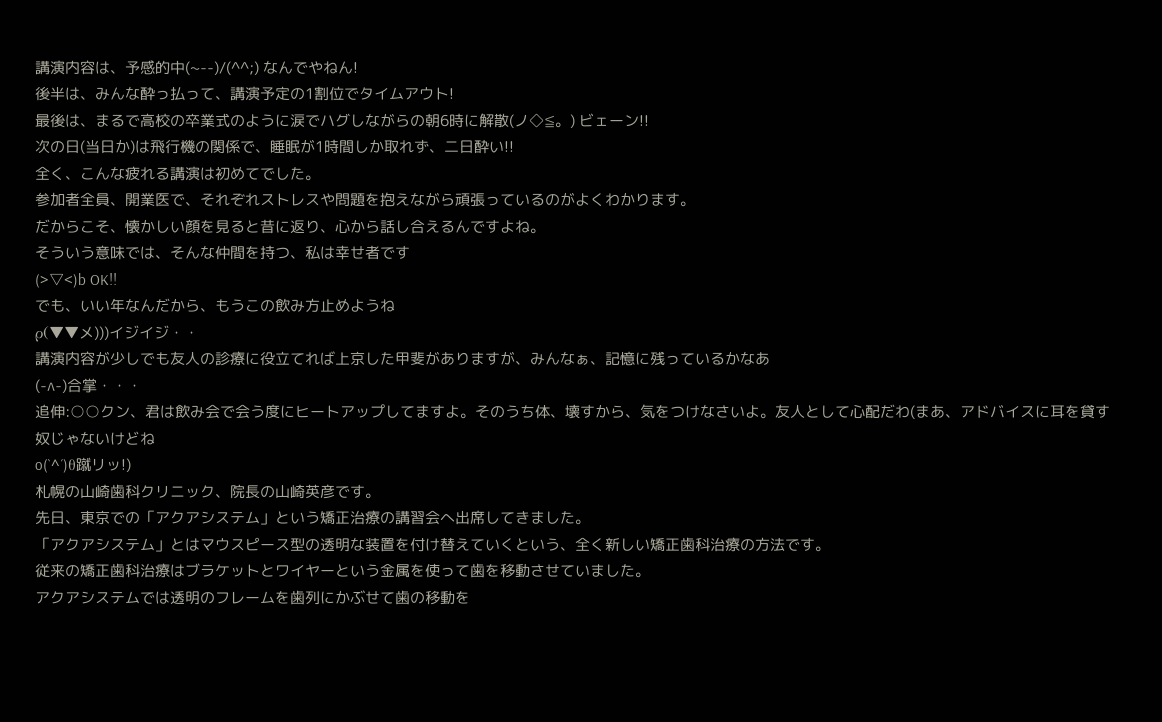講演内容は、予感的中(~--)/(^^;) なんでやねん!
後半は、みんな酔っ払って、講演予定の1割位でタイムアウト!
最後は、まるで高校の卒業式のように涙でハグしながらの朝6時に解散(ノ◇≦。) ビェーン!!
次の日(当日か)は飛行機の関係で、睡眠が1時間しか取れず、二日酔い!!
全く、こんな疲れる講演は初めてでした。
参加者全員、開業医で、それぞれストレスや問題を抱えながら頑張っているのがよくわかります。
だからこそ、懐かしい顔を見ると昔に返り、心から話し合えるんですよね。
そういう意味では、そんな仲間を持つ、私は幸せ者です
(>▽<)b OK!!
でも、いい年なんだから、もうこの飲み方止めようね
ρ(▼▼メ)))イジイジ・・
講演内容が少しでも友人の診療に役立てれば上京した甲斐がありますが、みんなぁ、記憶に残っているかなあ
(-∧-)合掌・・・
追伸:○○クン、君は飲み会で会う度にヒートアップしてますよ。そのうち体、壊すから、気をつけなさいよ。友人として心配だわ(まあ、アドバイスに耳を貸す奴じゃないけどね
o(`^´)θ蹴リッ!)
札幌の山崎歯科クリニック、院長の山崎英彦です。
先日、東京での「アクアシステム」という矯正治療の講習会へ出席してきました。
「アクアシステム」とはマウスピース型の透明な装置を付け替えていくという、全く新しい矯正歯科治療の方法です。
従来の矯正歯科治療はブラケットとワイヤーという金属を使って歯を移動させていました。
アクアシステムでは透明のフレームを歯列にかぶせて歯の移動を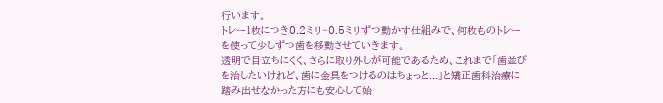行います。
トレー1枚につき0.2ミリ~0.5ミリずつ動かす仕組みで、何枚ものトレーを使って少しずつ歯を移動させていきます。
透明で目立ちにくく、さらに取り外しが可能であるため、これまで「歯並びを治したいけれど、歯に金具をつけるのはちょっと...」と矯正歯科治療に踏み出せなかった方にも安心して始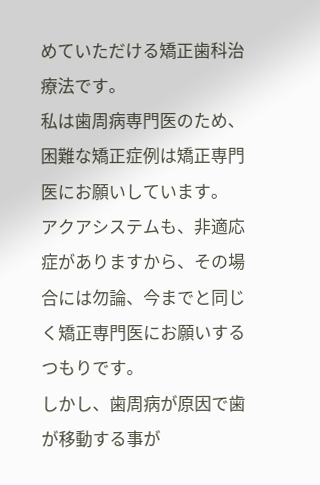めていただける矯正歯科治療法です。
私は歯周病専門医のため、困難な矯正症例は矯正専門医にお願いしています。
アクアシステムも、非適応症がありますから、その場合には勿論、今までと同じく矯正専門医にお願いするつもりです。
しかし、歯周病が原因で歯が移動する事が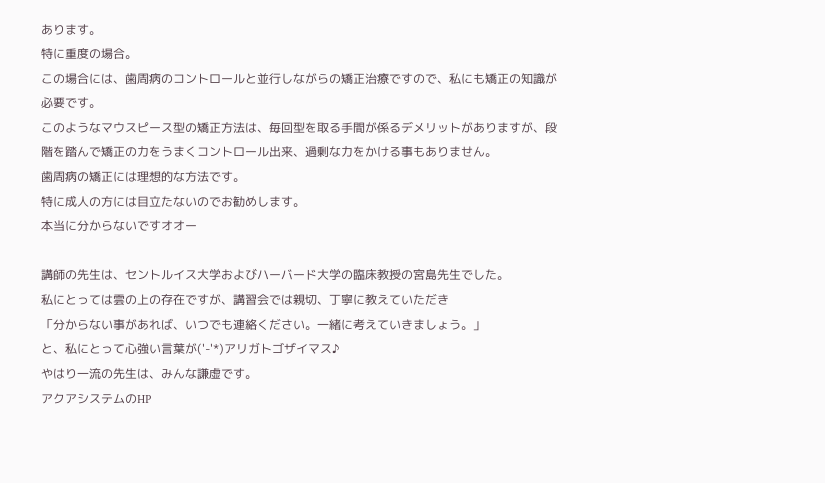あります。
特に重度の場合。
この場合には、歯周病のコントロールと並行しながらの矯正治療ですので、私にも矯正の知識が必要です。
このようなマウスピース型の矯正方法は、毎回型を取る手間が係るデメリットがありますが、段階を踏んで矯正の力をうまくコントロール出来、過剰な力をかける事もありません。
歯周病の矯正には理想的な方法です。
特に成人の方には目立たないのでお勧めします。
本当に分からないですオオー

講師の先生は、セントルイス大学およびハーバード大学の臨床教授の宮島先生でした。
私にとっては雲の上の存在ですが、講習会では親切、丁寧に教えていただき
「分からない事があれば、いつでも連絡ください。一緒に考えていきましょう。」
と、私にとって心強い言葉が('-'*)アリガトゴザイマス♪
やはり一流の先生は、みんな謙虚です。
アクアシステムのHP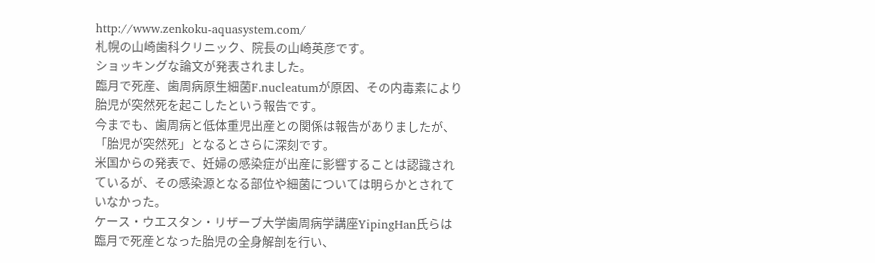http://www.zenkoku-aquasystem.com/
札幌の山崎歯科クリニック、院長の山崎英彦です。
ショッキングな論文が発表されました。
臨月で死産、歯周病原生細菌F.nucleatumが原因、その内毒素により胎児が突然死を起こしたという報告です。
今までも、歯周病と低体重児出産との関係は報告がありましたが、「胎児が突然死」となるとさらに深刻です。
米国からの発表で、妊婦の感染症が出産に影響することは認識されているが、その感染源となる部位や細菌については明らかとされていなかった。
ケース・ウエスタン・リザーブ大学歯周病学講座YipingHan氏らは臨月で死産となった胎児の全身解剖を行い、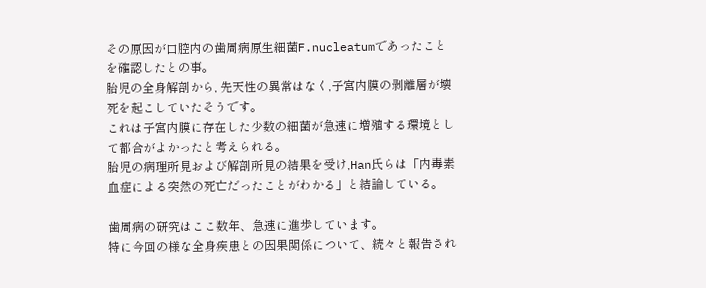その原因が口腔内の歯周病原生細菌F.nucleatumであったことを確認したとの事。
胎児の全身解剖から, 先天性の異常はなく,子宮内膜の剥離層が壊死を起こしていたそうです。
これは子宮内膜に存在した少数の細菌が急速に増殖する環境として都合がよかったと考えられる。
胎児の病理所見および解剖所見の結果を受け,Han氏らは「内毒素血症による突然の死亡だったことがわかる」と結論している。

歯周病の研究はここ数年、急速に進歩しています。
特に今回の様な全身疾患との因果関係について、続々と報告され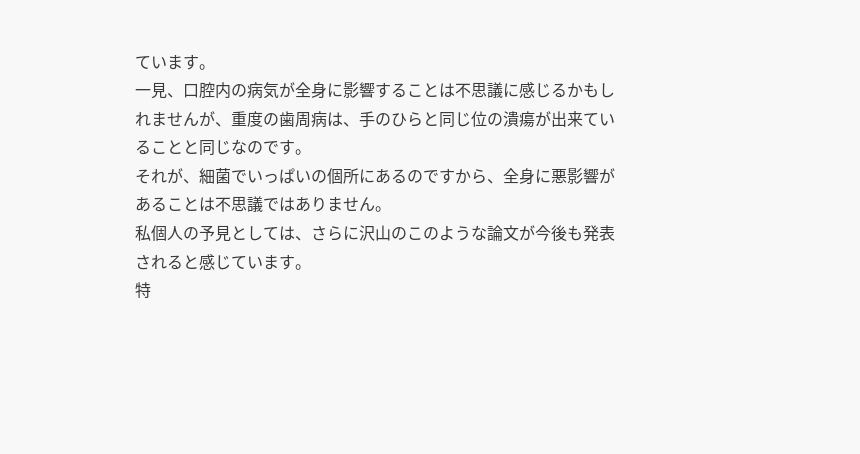ています。
一見、口腔内の病気が全身に影響することは不思議に感じるかもしれませんが、重度の歯周病は、手のひらと同じ位の潰瘍が出来ていることと同じなのです。
それが、細菌でいっぱいの個所にあるのですから、全身に悪影響があることは不思議ではありません。
私個人の予見としては、さらに沢山のこのような論文が今後も発表されると感じています。
特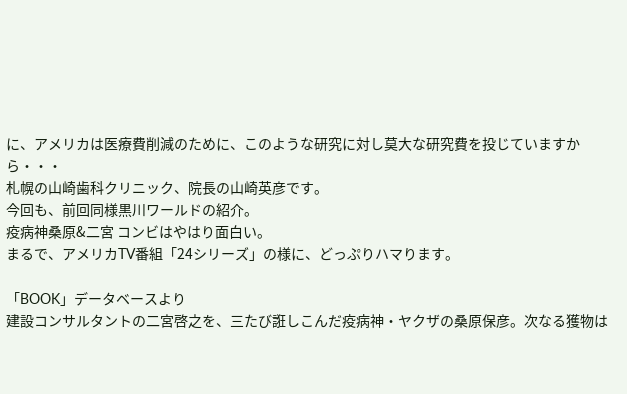に、アメリカは医療費削減のために、このような研究に対し莫大な研究費を投じていますから・・・
札幌の山崎歯科クリニック、院長の山崎英彦です。
今回も、前回同様黒川ワールドの紹介。
疫病神桑原&二宮 コンビはやはり面白い。
まるで、アメリカTV番組「24シリーズ」の様に、どっぷりハマります。

「BOOK」データベースより
建設コンサルタントの二宮啓之を、三たび誑しこんだ疫病神・ヤクザの桑原保彦。次なる獲物は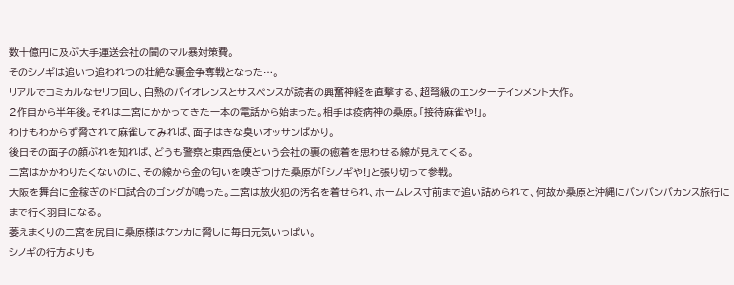数十億円に及ぶ大手運送会社の闇のマル暴対策費。
そのシノギは追いつ追われつの壮絶な裏金争奪戦となった…。
リアルでコミカルなセリフ回し、白熱のバイオレンスとサスペンスが読者の興奮神経を直撃する、超弩級のエンターテインメント大作。
2作目から半年後。それは二宮にかかってきた一本の電話から始まった。相手は疫病神の桑原。「接待麻雀や!」。
わけもわからず脅されて麻雀してみれば、面子はきな臭いオッサンばかり。
後日その面子の顔ぶれを知れば、どうも警察と東西急便という会社の裏の癒着を思わせる線が見えてくる。
二宮はかかわりたくないのに、その線から金の匂いを嗅ぎつけた桑原が「シノギや!」と張り切って参戦。
大阪を舞台に金稼ぎのドロ試合のゴングが鳴った。二宮は放火犯の汚名を着せられ、ホームレス寸前まで追い詰められて、何故か桑原と沖縄にバンバンバカンス旅行にまで行く羽目になる。
萎えまくりの二宮を尻目に桑原様はケンカに脅しに毎日元気いっぱい。
シノギの行方よりも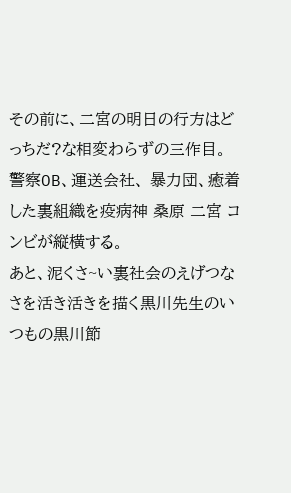その前に、二宮の明日の行方はどっちだ?な相変わらずの三作目。
警察OB、運送会社、 暴力団、癒着した裏組織を疫病神 桑原 二宮 コンビが縦横する。
あと、泥くさ~い裏社会のえげつなさを活き活きを描く黒川先生のいつもの黒川節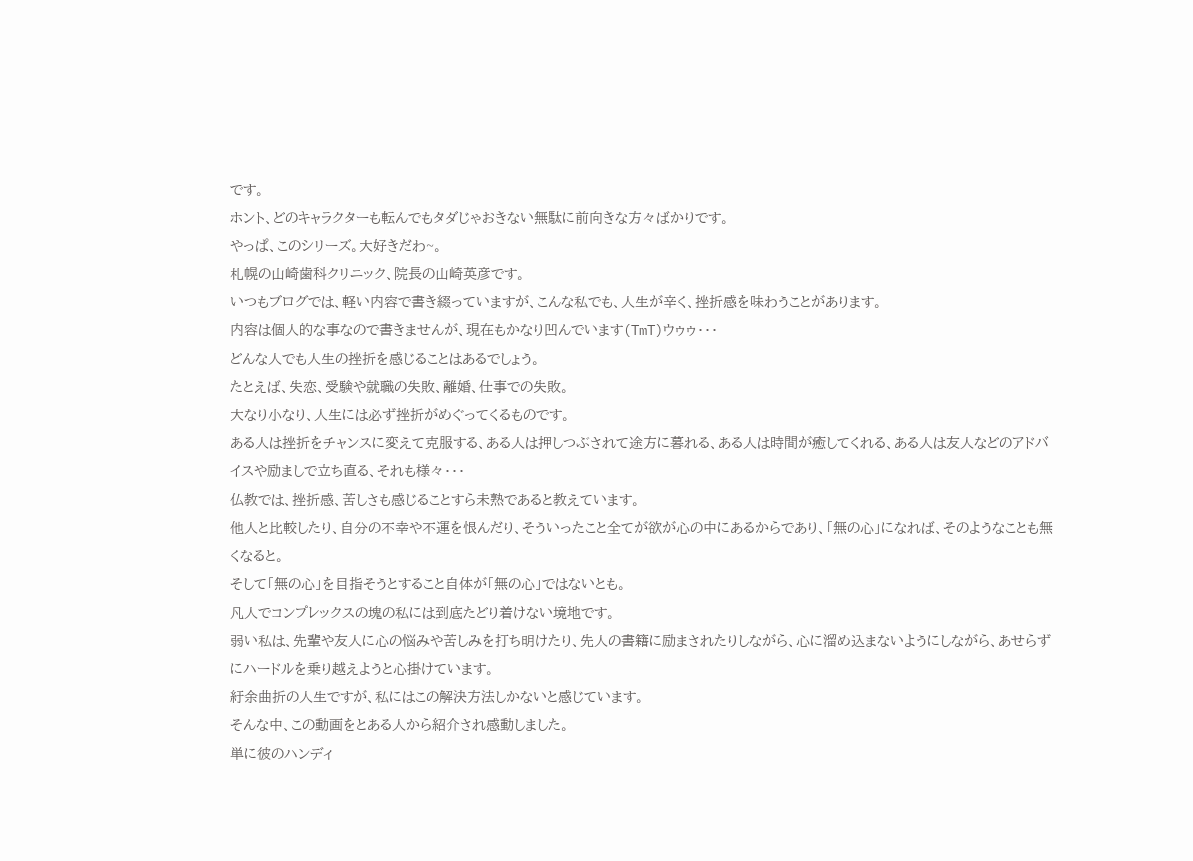です。
ホント、どのキャラクターも転んでもタダじゃおきない無駄に前向きな方々ばかりです。
やっぱ、このシリーズ。大好きだわ~。
札幌の山崎歯科クリニック、院長の山崎英彦です。
いつもブログでは、軽い内容で書き綴っていますが、こんな私でも、人生が辛く、挫折感を味わうことがあります。
内容は個人的な事なので書きませんが、現在もかなり凹んでいます(TmT)ウゥゥ・・・
どんな人でも人生の挫折を感じることはあるでしょう。
たとえば、失恋、受験や就職の失敗、離婚、仕事での失敗。
大なり小なり、人生には必ず挫折がめぐってくるものです。
ある人は挫折をチャンスに変えて克服する、ある人は押しつぶされて途方に暮れる、ある人は時間が癒してくれる、ある人は友人などのアドバイスや励ましで立ち直る、それも様々・・・
仏教では、挫折感、苦しさも感じることすら未熟であると教えています。
他人と比較したり、自分の不幸や不運を恨んだり、そういったこと全てが欲が心の中にあるからであり、「無の心」になれば、そのようなことも無くなると。
そして「無の心」を目指そうとすること自体が「無の心」ではないとも。
凡人でコンプレックスの塊の私には到底たどり着けない境地です。
弱い私は、先輩や友人に心の悩みや苦しみを打ち明けたり、先人の書籍に励まされたりしながら、心に溜め込まないようにしながら、あせらずにハードルを乗り越えようと心掛けています。
紆余曲折の人生ですが、私にはこの解決方法しかないと感じています。
そんな中、この動画をとある人から紹介され感動しました。
単に彼のハンディ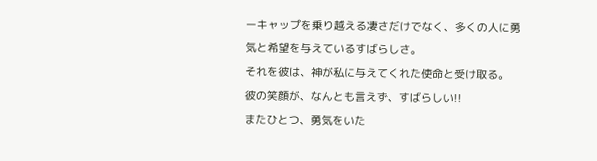ーキャップを乗り越える凄さだけでなく、多くの人に勇気と希望を与えているすばらしさ。
それを彼は、神が私に与えてくれた使命と受け取る。
彼の笑顔が、なんとも言えず、すばらしい!!
またひとつ、勇気をいた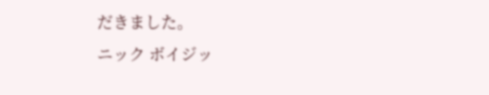だきました。
ニック ボイジッ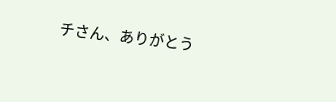チさん、ありがとう